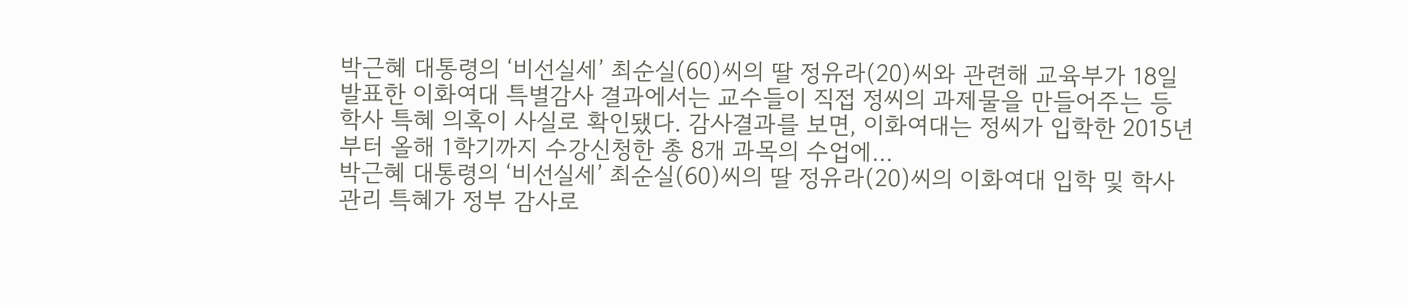박근혜 대통령의 ‘비선실세’ 최순실(60)씨의 딸 정유라(20)씨와 관련해 교육부가 18일 발표한 이화여대 특별감사 결과에서는 교수들이 직접 정씨의 과제물을 만들어주는 등 학사 특혜 의혹이 사실로 확인됐다. 감사결과를 보면, 이화여대는 정씨가 입학한 2015년부터 올해 1학기까지 수강신청한 총 8개 과목의 수업에...
박근혜 대통령의 ‘비선실세’ 최순실(60)씨의 딸 정유라(20)씨의 이화여대 입학 및 학사관리 특혜가 정부 감사로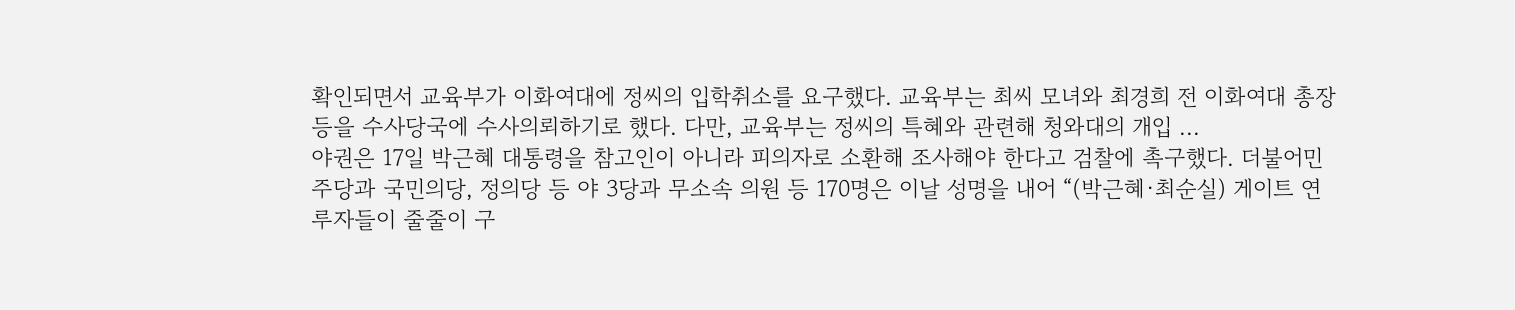확인되면서 교육부가 이화여대에 정씨의 입학취소를 요구했다. 교육부는 최씨 모녀와 최경희 전 이화여대 총장 등을 수사당국에 수사의뢰하기로 했다. 다만, 교육부는 정씨의 특혜와 관련해 청와대의 개입 ...
야권은 17일 박근혜 대통령을 참고인이 아니라 피의자로 소환해 조사해야 한다고 검찰에 촉구했다. 더불어민주당과 국민의당, 정의당 등 야 3당과 무소속 의원 등 170명은 이날 성명을 내어 “(박근혜·최순실) 게이트 연루자들이 줄줄이 구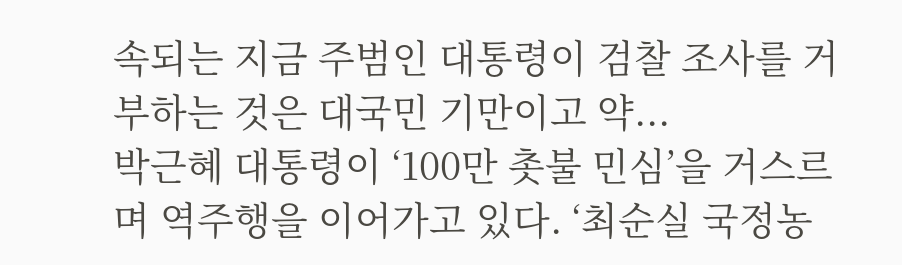속되는 지금 주범인 대통령이 검찰 조사를 거부하는 것은 대국민 기만이고 약...
박근혜 대통령이 ‘100만 촛불 민심’을 거스르며 역주행을 이어가고 있다. ‘최순실 국정농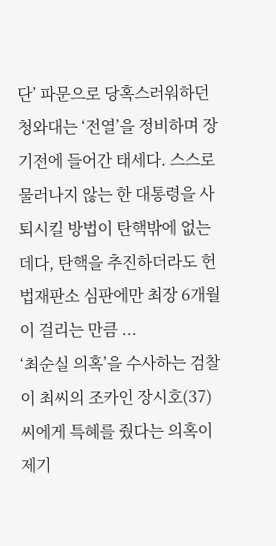단’ 파문으로 당혹스러워하던 청와대는 ‘전열’을 정비하며 장기전에 들어간 태세다. 스스로 물러나지 않는 한 대통령을 사퇴시킬 방법이 탄핵밖에 없는 데다, 탄핵을 추진하더라도 헌법재판소 심판에만 최장 6개월이 걸리는 만큼 ...
‘최순실 의혹’을 수사하는 검찰이 최씨의 조카인 장시호(37)씨에게 특혜를 줬다는 의혹이 제기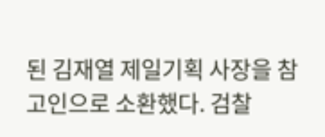된 김재열 제일기획 사장을 참고인으로 소환했다. 검찰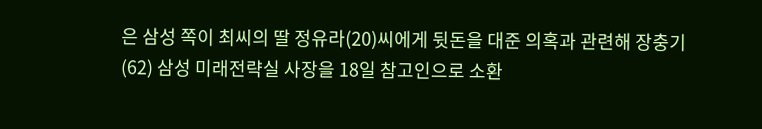은 삼성 쪽이 최씨의 딸 정유라(20)씨에게 뒷돈을 대준 의혹과 관련해 장충기(62) 삼성 미래전략실 사장을 18일 참고인으로 소환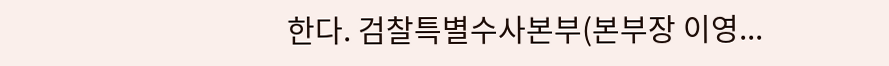한다. 검찰특별수사본부(본부장 이영...